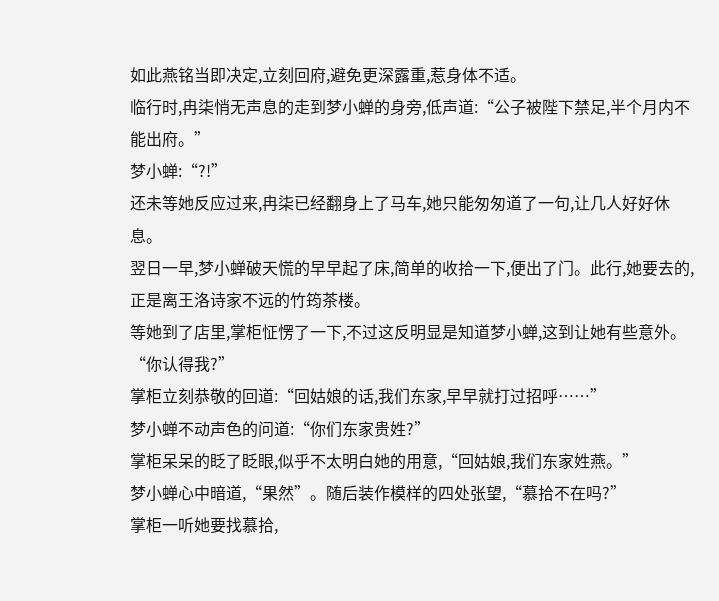如此燕铭当即决定,立刻回府,避免更深露重,惹身体不适。
临行时,冉柒悄无声息的走到梦小蝉的身旁,低声道:“公子被陛下禁足,半个月内不能出府。”
梦小蝉:“?!”
还未等她反应过来,冉柒已经翻身上了马车,她只能匆匆道了一句,让几人好好休息。
翌日一早,梦小蝉破天慌的早早起了床,简单的收拾一下,便出了门。此行,她要去的,正是离王洛诗家不远的竹筠茶楼。
等她到了店里,掌柜怔愣了一下,不过这反明显是知道梦小蝉,这到让她有些意外。
“你认得我?”
掌柜立刻恭敬的回道:“回姑娘的话,我们东家,早早就打过招呼……”
梦小蝉不动声色的问道:“你们东家贵姓?”
掌柜呆呆的眨了眨眼,似乎不太明白她的用意,“回姑娘,我们东家姓燕。”
梦小蝉心中暗道,“果然”。随后装作模样的四处张望,“慕拾不在吗?”
掌柜一听她要找慕拾,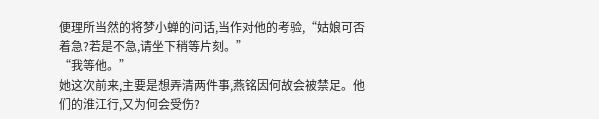便理所当然的将梦小蝉的问话,当作对他的考验,“姑娘可否着急?若是不急,请坐下稍等片刻。”
“我等他。”
她这次前来,主要是想弄清两件事,燕铭因何故会被禁足。他们的淮江行,又为何会受伤?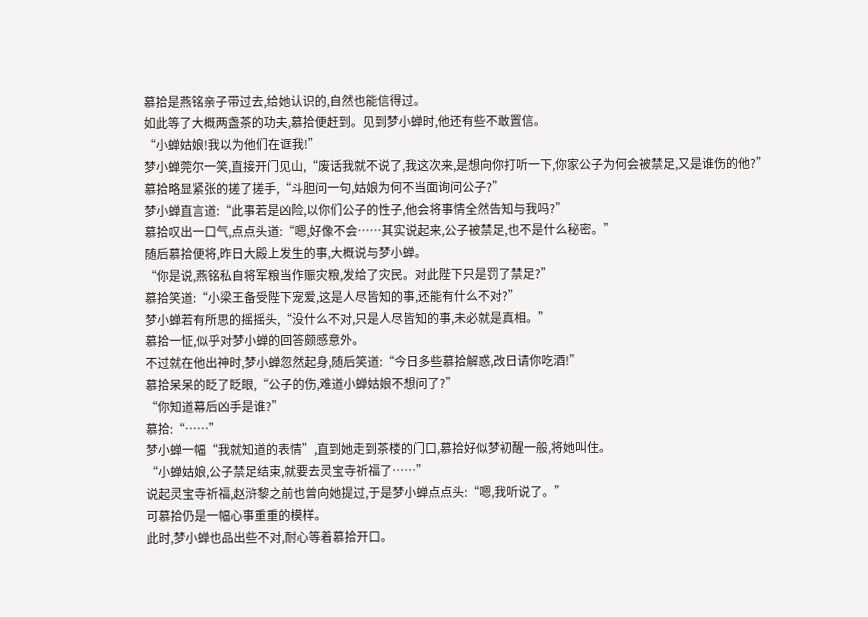慕拾是燕铭亲子带过去,给她认识的,自然也能信得过。
如此等了大概两盏茶的功夫,慕拾便赶到。见到梦小蝉时,他还有些不敢置信。
“小蝉姑娘!我以为他们在诓我!”
梦小蝉莞尔一笑,直接开门见山,“废话我就不说了,我这次来,是想向你打听一下,你家公子为何会被禁足,又是谁伤的他?”
慕拾略显紧张的搓了搓手,“斗胆问一句,姑娘为何不当面询问公子?”
梦小蝉直言道:“此事若是凶险,以你们公子的性子,他会将事情全然告知与我吗?”
慕拾叹出一口气,点点头道:“嗯,好像不会……其实说起来,公子被禁足,也不是什么秘密。”
随后慕拾便将,昨日大殿上发生的事,大概说与梦小蝉。
“你是说,燕铭私自将军粮当作赈灾粮,发给了灾民。对此陛下只是罚了禁足?”
慕拾笑道:“小梁王备受陛下宠爱,这是人尽皆知的事,还能有什么不对?”
梦小蝉若有所思的摇摇头,“没什么不对,只是人尽皆知的事,未必就是真相。”
慕拾一怔,似乎对梦小蝉的回答颇感意外。
不过就在他出神时,梦小蝉忽然起身,随后笑道:“今日多些慕拾解惑,改日请你吃酒!”
慕拾呆呆的眨了眨眼,“公子的伤,难道小蝉姑娘不想问了?”
“你知道幕后凶手是谁?”
慕拾:“……”
梦小蝉一幅“我就知道的表情”,直到她走到茶楼的门口,慕拾好似梦初醒一般,将她叫住。
“小蝉姑娘,公子禁足结束,就要去灵宝寺祈福了……”
说起灵宝寺祈福,赵浒黎之前也曾向她提过,于是梦小蝉点点头:“嗯,我听说了。”
可慕拾仍是一幅心事重重的模样。
此时,梦小蝉也品出些不对,耐心等着慕拾开口。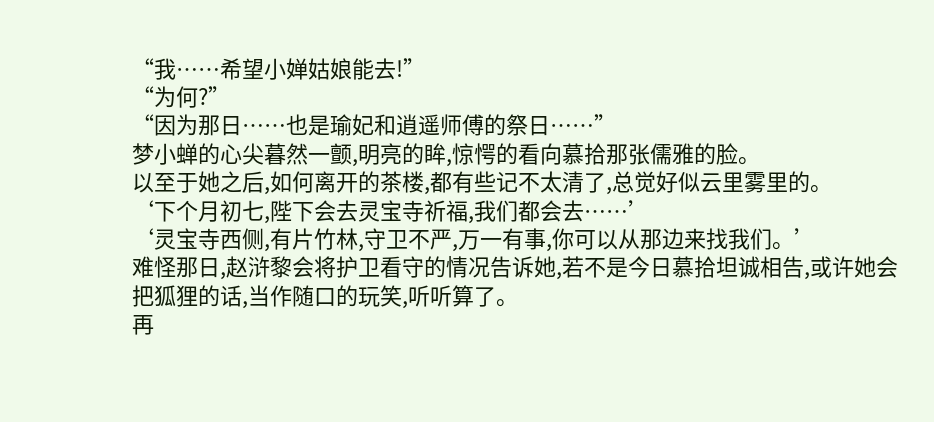“我……希望小婵姑娘能去!”
“为何?”
“因为那日……也是瑜妃和逍遥师傅的祭日……”
梦小蝉的心尖暮然一颤,明亮的眸,惊愕的看向慕拾那张儒雅的脸。
以至于她之后,如何离开的茶楼,都有些记不太清了,总觉好似云里雾里的。
‘下个月初七,陛下会去灵宝寺祈福,我们都会去……’
‘灵宝寺西侧,有片竹林,守卫不严,万一有事,你可以从那边来找我们。’
难怪那日,赵浒黎会将护卫看守的情况告诉她,若不是今日慕拾坦诚相告,或许她会把狐狸的话,当作随口的玩笑,听听算了。
再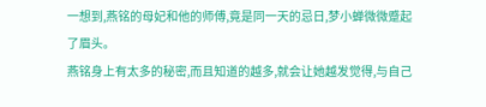一想到,燕铭的母妃和他的师傅,竟是同一天的忌日,梦小蝉微微蹙起了眉头。
燕铭身上有太多的秘密,而且知道的越多,就会让她越发觉得,与自己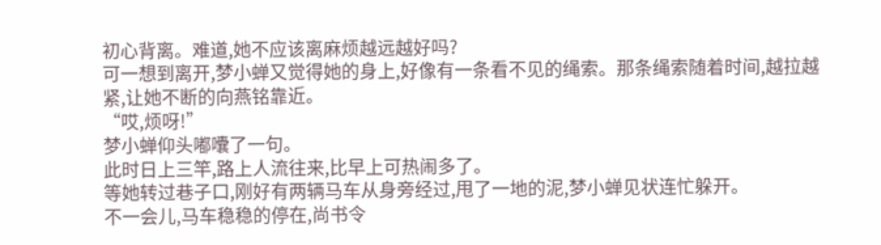初心背离。难道,她不应该离麻烦越远越好吗?
可一想到离开,梦小蝉又觉得她的身上,好像有一条看不见的绳索。那条绳索随着时间,越拉越紧,让她不断的向燕铭靠近。
“哎,烦呀!”
梦小蝉仰头嘟囔了一句。
此时日上三竿,路上人流往来,比早上可热闹多了。
等她转过巷子口,刚好有两辆马车从身旁经过,甩了一地的泥,梦小蝉见状连忙躲开。
不一会儿,马车稳稳的停在,尚书令